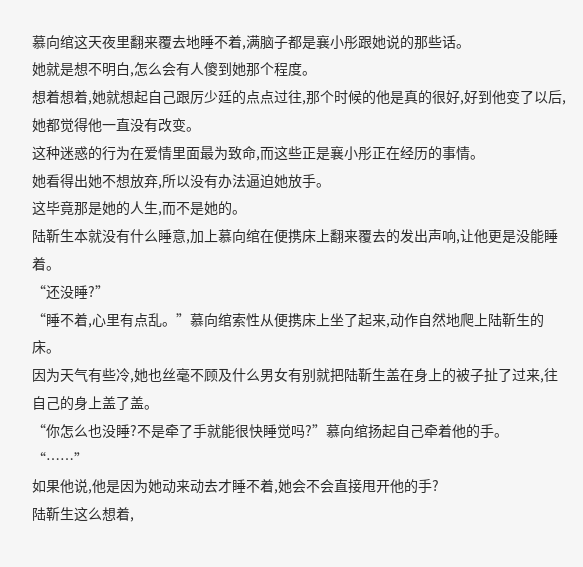慕向绾这天夜里翻来覆去地睡不着,满脑子都是襄小彤跟她说的那些话。
她就是想不明白,怎么会有人傻到她那个程度。
想着想着,她就想起自己跟厉少廷的点点过往,那个时候的他是真的很好,好到他变了以后,她都觉得他一直没有改变。
这种迷惑的行为在爱情里面最为致命,而这些正是襄小彤正在经历的事情。
她看得出她不想放弃,所以没有办法逼迫她放手。
这毕竟那是她的人生,而不是她的。
陆靳生本就没有什么睡意,加上慕向绾在便携床上翻来覆去的发出声响,让他更是没能睡着。
“还没睡?”
“睡不着,心里有点乱。”慕向绾索性从便携床上坐了起来,动作自然地爬上陆靳生的床。
因为天气有些冷,她也丝毫不顾及什么男女有别就把陆靳生盖在身上的被子扯了过来,往自己的身上盖了盖。
“你怎么也没睡?不是牵了手就能很快睡觉吗?”慕向绾扬起自己牵着他的手。
“……”
如果他说,他是因为她动来动去才睡不着,她会不会直接甩开他的手?
陆靳生这么想着,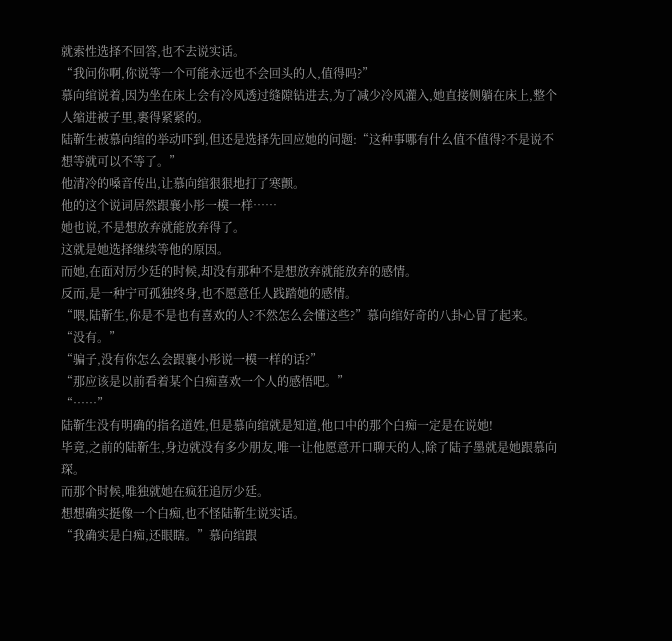就索性选择不回答,也不去说实话。
“我问你啊,你说等一个可能永远也不会回头的人,值得吗?”
慕向绾说着,因为坐在床上会有冷风透过缝隙钻进去,为了减少冷风灌入,她直接侧躺在床上,整个人缩进被子里,裹得紧紧的。
陆靳生被慕向绾的举动吓到,但还是选择先回应她的问题:“这种事哪有什么值不值得?不是说不想等就可以不等了。”
他清冷的嗓音传出,让慕向绾狠狠地打了寒颤。
他的这个说词居然跟襄小彤一模一样……
她也说,不是想放弃就能放弃得了。
这就是她选择继续等他的原因。
而她,在面对厉少廷的时候,却没有那种不是想放弃就能放弃的感情。
反而,是一种宁可孤独终身,也不愿意任人践踏她的感情。
“喂,陆靳生,你是不是也有喜欢的人?不然怎么会懂这些?”慕向绾好奇的八卦心冒了起来。
“没有。”
“骗子,没有你怎么会跟襄小彤说一模一样的话?”
“那应该是以前看着某个白痴喜欢一个人的感悟吧。”
“……”
陆靳生没有明确的指名道姓,但是慕向绾就是知道,他口中的那个白痴一定是在说她!
毕竟,之前的陆靳生,身边就没有多少朋友,唯一让他愿意开口聊天的人,除了陆子墨就是她跟慕向琛。
而那个时候,唯独就她在疯狂追厉少廷。
想想确实挺像一个白痴,也不怪陆靳生说实话。
“我确实是白痴,还眼瞎。”慕向绾跟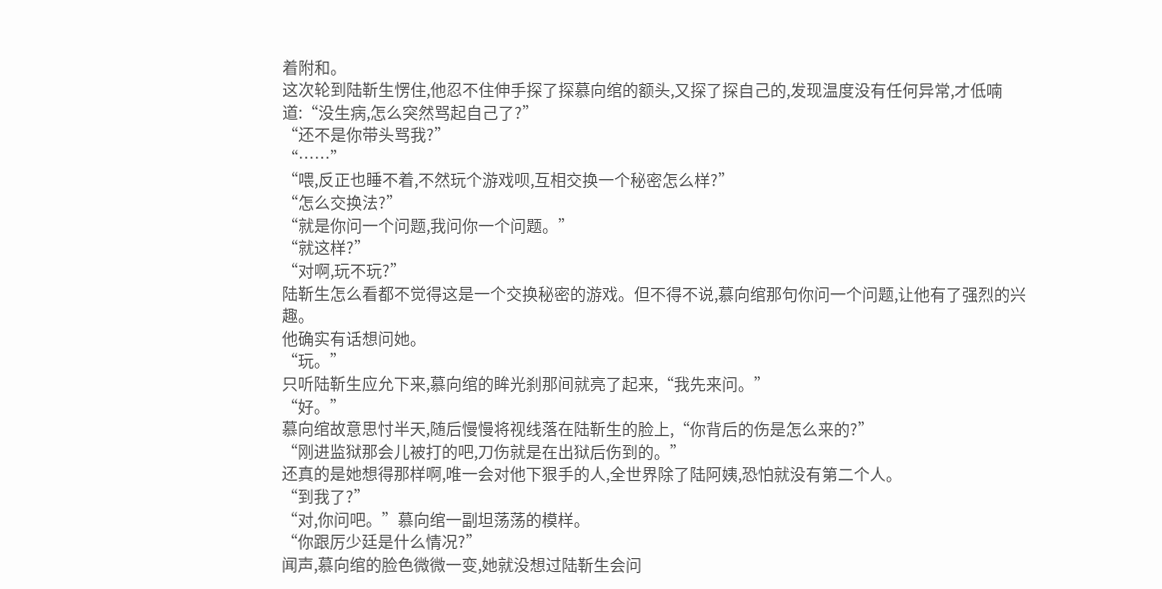着附和。
这次轮到陆靳生愣住,他忍不住伸手探了探慕向绾的额头,又探了探自己的,发现温度没有任何异常,才低喃道:“没生病,怎么突然骂起自己了?”
“还不是你带头骂我?”
“……”
“喂,反正也睡不着,不然玩个游戏呗,互相交换一个秘密怎么样?”
“怎么交换法?”
“就是你问一个问题,我问你一个问题。”
“就这样?”
“对啊,玩不玩?”
陆靳生怎么看都不觉得这是一个交换秘密的游戏。但不得不说,慕向绾那句你问一个问题,让他有了强烈的兴趣。
他确实有话想问她。
“玩。”
只听陆靳生应允下来,慕向绾的眸光刹那间就亮了起来,“我先来问。”
“好。”
慕向绾故意思忖半天,随后慢慢将视线落在陆靳生的脸上,“你背后的伤是怎么来的?”
“刚进监狱那会儿被打的吧,刀伤就是在出狱后伤到的。”
还真的是她想得那样啊,唯一会对他下狠手的人,全世界除了陆阿姨,恐怕就没有第二个人。
“到我了?”
“对,你问吧。”慕向绾一副坦荡荡的模样。
“你跟厉少廷是什么情况?”
闻声,慕向绾的脸色微微一变,她就没想过陆靳生会问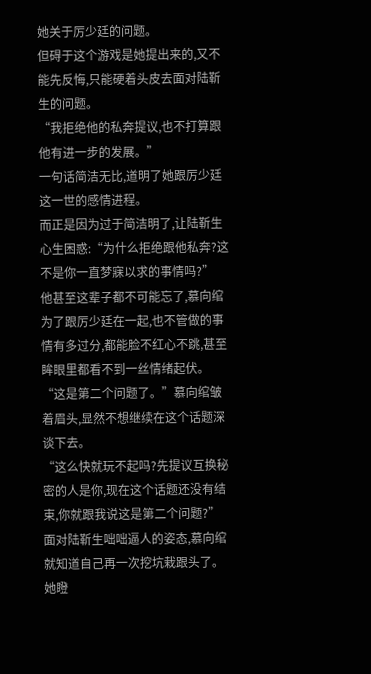她关于厉少廷的问题。
但碍于这个游戏是她提出来的,又不能先反悔,只能硬着头皮去面对陆靳生的问题。
“我拒绝他的私奔提议,也不打算跟他有进一步的发展。”
一句话简洁无比,道明了她跟厉少廷这一世的感情进程。
而正是因为过于简洁明了,让陆靳生心生困惑:“为什么拒绝跟他私奔?这不是你一直梦寐以求的事情吗?”
他甚至这辈子都不可能忘了,慕向绾为了跟厉少廷在一起,也不管做的事情有多过分,都能脸不红心不跳,甚至眸眼里都看不到一丝情绪起伏。
“这是第二个问题了。”慕向绾皱着眉头,显然不想继续在这个话题深谈下去。
“这么快就玩不起吗?先提议互换秘密的人是你,现在这个话题还没有结束,你就跟我说这是第二个问题?”
面对陆靳生咄咄逼人的姿态,慕向绾就知道自己再一次挖坑栽跟头了。
她瞪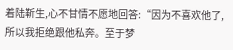着陆靳生,心不甘情不愿地回答:“因为不喜欢他了,所以我拒绝跟他私奔。至于梦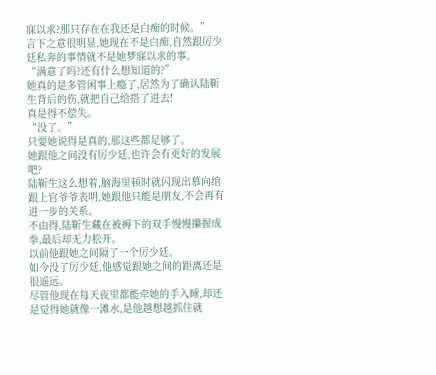寐以求?那只存在在我还是白痴的时候。”
言下之意很明显,她现在不是白痴,自然跟厉少廷私奔的事情就不是她梦寐以求的事。
“满意了吗?还有什么想知道的?”
她真的是多管闲事上瘾了,居然为了确认陆靳生背后的伤,就把自己给搭了进去!
真是得不偿失。
“没了。”
只要她说得是真的,那这些都足够了。
她跟他之间没有厉少廷,也许会有更好的发展吧?
陆靳生这么想着,脑海里顿时就闪现出慕向绾跟上官爷爷表明,她跟他只能是朋友,不会再有进一步的关系。
不由得,陆靳生藏在被褥下的双手慢慢攥握成拳,最后却无力松开。
以前他跟她之间隔了一个厉少廷。
如今没了厉少廷,他感觉跟她之间的距离还是很遥远。
尽管他现在每天夜里都能牵她的手入睡,却还是觉得她就像一滩水,是他越想越抓住就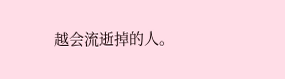越会流逝掉的人。